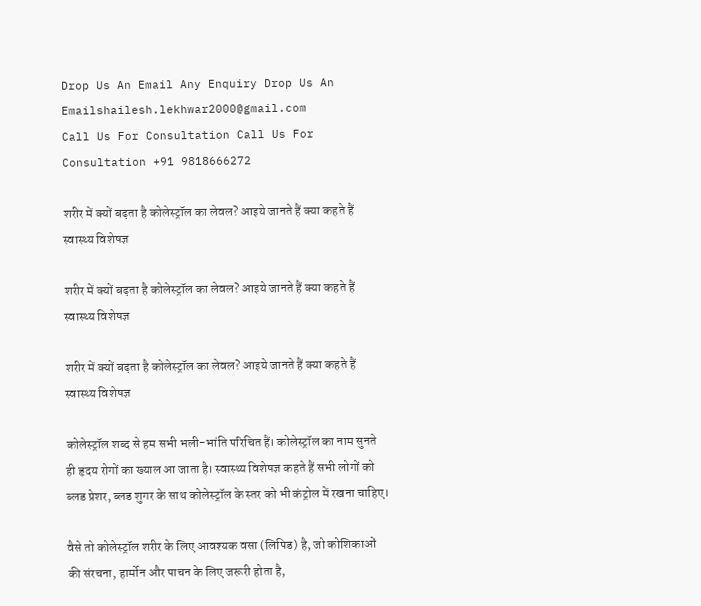Drop Us An Email Any Enquiry Drop Us An Emailshailesh.lekhwar2000@gmail.com
Call Us For Consultation Call Us For Consultation +91 9818666272

शरीर में क्यों बढ़ता है कोलेस्ट्रॉल का लेवल? आइये जानते हैं क्या कहते हैं स्वास्थ्य विशेषज्ञ

शरीर में क्यों बढ़ता है कोलेस्ट्रॉल का लेवल? आइये जानते हैं क्या कहते हैं स्वास्थ्य विशेषज्ञ

शरीर में क्यों बढ़ता है कोलेस्ट्रॉल का लेवल? आइये जानते हैं क्या कहते हैं स्वास्थ्य विशेषज्ञ

कोलेस्ट्रॉल शब्द से हम सभी भली-भांति परिचित हैं। कोलेस्ट्रॉल का नाम सुनते ही हृदय रोगों का ख्याल आ जाता है। स्वास्थ्य विशेषज्ञ कहते हैं सभी लोगों को ब्लड प्रेशर, ब्लड शुगर के साथ कोलेस्ट्रॉल के स्तर को भी कंट्रोल में रखना चाहिए।

वैसे तो कोलेस्ट्रॉल शरीर के लिए आवश्यक वसा (लिपिड) है, जो कोशिकाओं की संरचना, हार्मोन और पाचन के लिए जरूरी होता है,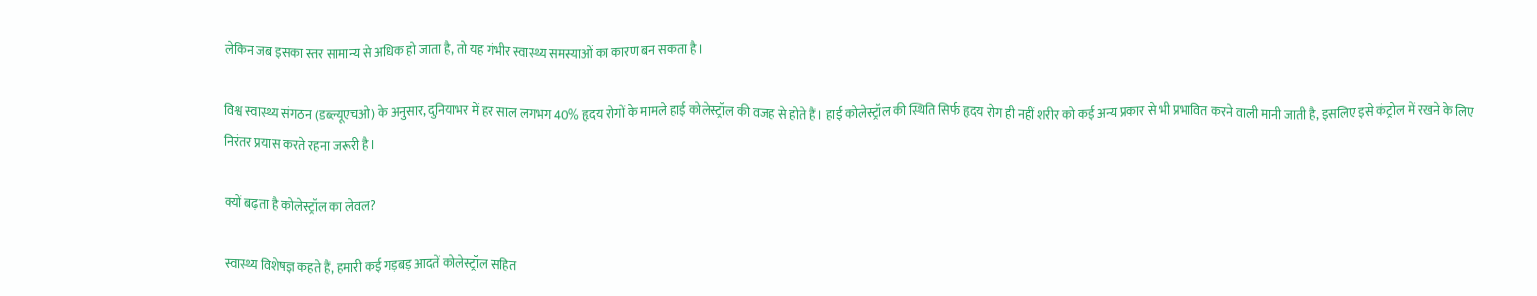लेकिन जब इसका स्तर सामान्य से अधिक हो जाता है, तो यह गंभीर स्वास्थ्य समस्याओं का कारण बन सकता है।

विश्व स्वास्थ्य संगठन (डब्ल्यूएचओ) के अनुसार, दुनियाभर में हर साल लगभग 40% हृदय रोगों के मामले हाई कोलेस्ट्रॉल की वजह से होते हैं। हाई कोलेस्ट्रॉल की स्थिति सिर्फ हृदय रोग ही नहीं शरीर को कई अन्य प्रकार से भी प्रभावित करने वाली मानी जाती है, इसलिए इसे कंट्रोल में रखने के लिए निरंतर प्रयास करते रहना जरूरी है।

क्यों बढ़ता है कोलेस्ट्रॉल का लेवल?

स्वास्थ्य विशेषज्ञ कहते हैं, हमारी कई गड़बड़ आदतें कोलेस्ट्रॉल सहित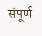संपूर्ण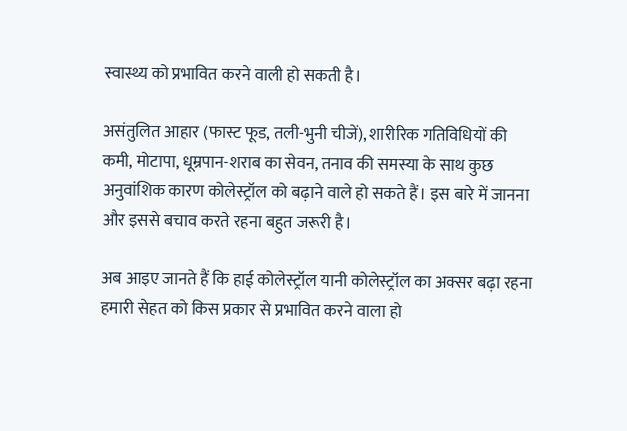स्वास्थ्य को प्रभावित करने वाली हो सकती है।

असंतुलित आहार (फास्ट फूड, तली-भुनी चीजें), शारीरिक गतिविधियों की कमी, मोटापा, धूम्रपान-शराब का सेवन, तनाव की समस्या के साथ कुछ अनुवांशिक कारण कोलेस्ट्रॉल को बढ़ाने वाले हो सकते हैं। इस बारे में जानना और इससे बचाव करते रहना बहुत जरूरी है।

अब आइए जानते हैं कि हाई कोलेस्ट्रॉल यानी कोलेस्ट्रॉल का अक्सर बढ़ा रहना हमारी सेहत को किस प्रकार से प्रभावित करने वाला हो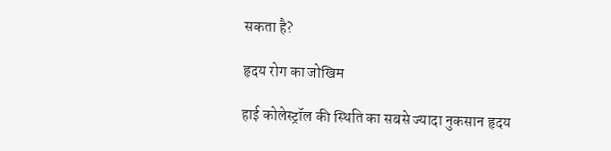सकता है?

हृदय रोग का जोखिम

हाई कोलेस्ट्रॉल की स्थिति का सबसे ज्यादा नुकसान हृदय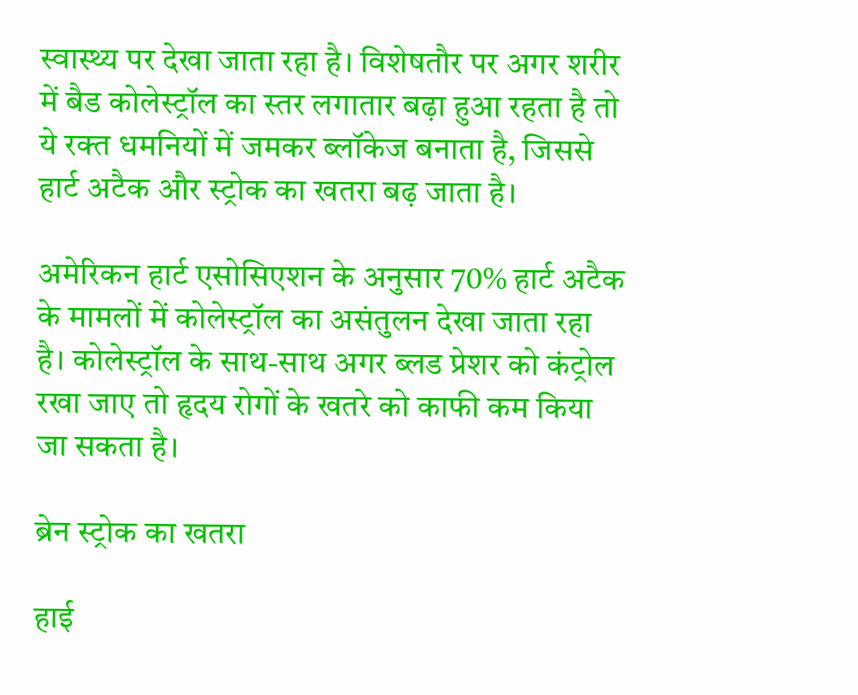स्वास्थ्य पर देखा जाता रहा है। विशेषतौर पर अगर शरीर में बैड कोलेस्ट्रॉल का स्तर लगातार बढ़ा हुआ रहता है तो ये रक्त धमनियों में जमकर ब्लॉकेज बनाता है, जिससे हार्ट अटैक और स्ट्रोक का खतरा बढ़ जाता है।

अमेरिकन हार्ट एसोसिएशन के अनुसार 70% हार्ट अटैक के मामलों में कोलेस्ट्रॉल का असंतुलन देखा जाता रहा है। कोलेस्ट्रॉल के साथ-साथ अगर ब्लड प्रेशर को कंट्रोल रखा जाए तो हृदय रोगों के खतरे को काफी कम किया जा सकता है।

ब्रेन स्ट्रोक का खतरा

हाई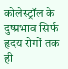कोलेस्ट्रॉल के दुष्प्रभाव सिर्फ हृदय रोगों तक ही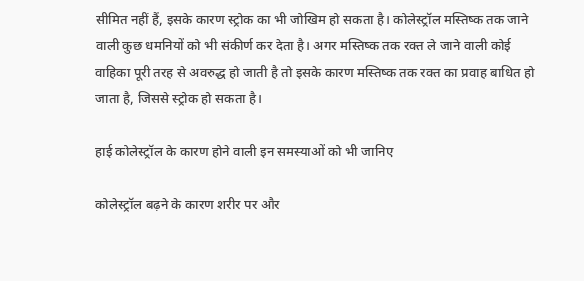सीमित नहीं हैं, इसके कारण स्ट्रोक का भी जोखिम हो सकता है। कोलेस्ट्रॉल मस्तिष्क तक जाने वाली कुछ धमनियों को भी संकीर्ण कर देता है। अगर मस्तिष्क तक रक्त ले जाने वाली कोई वाहिका पूरी तरह से अवरुद्ध हो जाती है तो इसके कारण मस्तिष्क तक रक्त का प्रवाह बाधित हो जाता है, जिससे स्ट्रोक हो सकता है।

हाई कोलेस्ट्रॉल के कारण होने वाली इन समस्याओं को भी जानिए

कोलेस्ट्रॉल बढ़ने के कारण शरीर पर और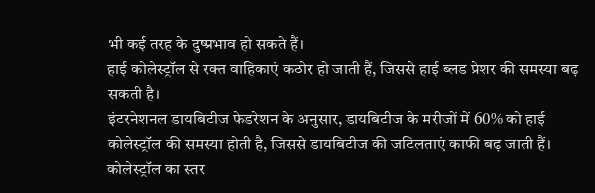भी कई तरह के दुष्प्रभाव हो सकते हैं।
हाई कोलेस्ट्रॉल से रक्त वाहिकाएं कठोर हो जाती हैं, जिससे हाई ब्लड प्रेशर की समस्या बढ़ सकती है।
इंटरनेशनल डायबिटीज फेडरेशन के अनुसार, डायबिटीज के मरीजों में 60% को हाई कोलेस्ट्रॉल की समस्या होती है, जिससे डायबिटीज की जटिलताएं काफी बढ़ जाती हैं।
कोलेस्ट्रॉल का स्तर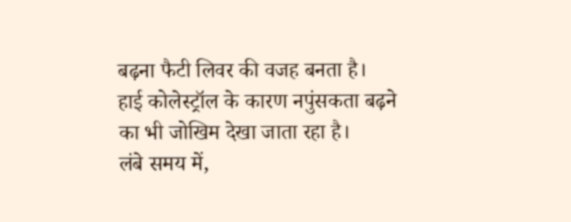बढ़ना फैटी लिवर की वजह बनता है।
हाई कोलेस्ट्रॉल के कारण नपुंसकता बढ़ने का भी जोखिम देखा जाता रहा है।
लंबे समय में,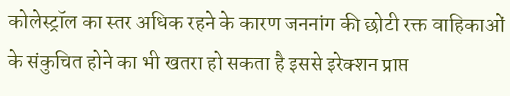कोलेस्ट्रॉल का स्तर अधिक रहने के कारण जननांग की छोटी रक्त वाहिकाओं के संकुचित होने का भी खतरा हो सकता है इससे इरेक्शन प्राप्त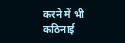करने में भी कठिनाई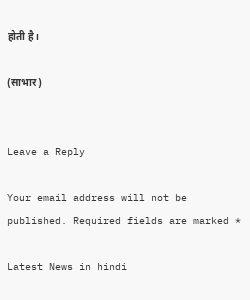होती है।

(साभार)


Leave a Reply

Your email address will not be published. Required fields are marked *

Latest News in hindi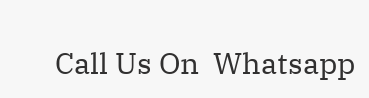Call Us On  Whatsapp